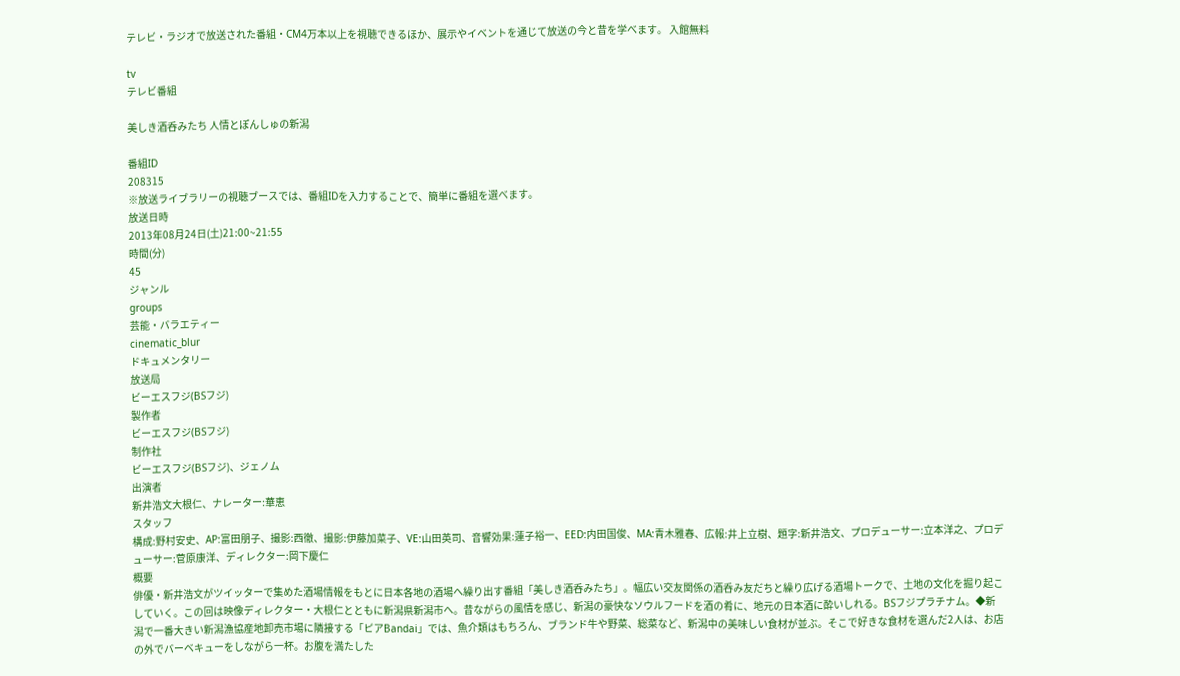テレビ・ラジオで放送された番組・CM4万本以上を視聴できるほか、展示やイベントを通じて放送の今と昔を学べます。 入館無料

tv
テレビ番組

美しき酒呑みたち 人情とぽんしゅの新潟

番組ID
208315
※放送ライブラリーの視聴ブースでは、番組IDを入力することで、簡単に番組を選べます。
放送日時
2013年08月24日(土)21:00~21:55
時間(分)
45
ジャンル
groups
芸能・バラエティー
cinematic_blur
ドキュメンタリー
放送局
ビーエスフジ(BSフジ)
製作者
ビーエスフジ(BSフジ)
制作社
ビーエスフジ(BSフジ)、ジェノム
出演者
新井浩文大根仁、ナレーター:華恵
スタッフ
構成:野村安史、AP:富田朋子、撮影:西徹、撮影:伊藤加菜子、VE:山田英司、音響効果:蓮子裕一、EED:内田国俊、MA:青木雅春、広報:井上立樹、題字:新井浩文、プロデューサー:立本洋之、プロデューサー:菅原康洋、ディレクター:岡下慶仁
概要
俳優・新井浩文がツイッターで集めた酒場情報をもとに日本各地の酒場へ繰り出す番組「美しき酒呑みたち」。幅広い交友関係の酒呑み友だちと繰り広げる酒場トークで、土地の文化を掘り起こしていく。この回は映像ディレクター・大根仁とともに新潟県新潟市へ。昔ながらの風情を感じ、新潟の豪快なソウルフードを酒の肴に、地元の日本酒に酔いしれる。BSフジプラチナム。◆新潟で一番大きい新潟漁協産地卸売市場に隣接する「ピアBandai」では、魚介類はもちろん、ブランド牛や野菜、総菜など、新潟中の美味しい食材が並ぶ。そこで好きな食材を選んだ2人は、お店の外でバーベキューをしながら一杯。お腹を満たした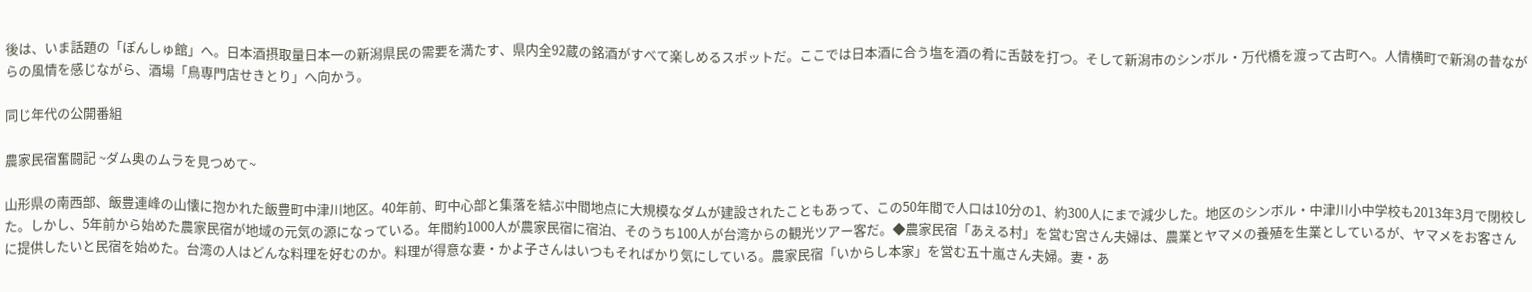後は、いま話題の「ぽんしゅ館」へ。日本酒摂取量日本一の新潟県民の需要を満たす、県内全92蔵の銘酒がすべて楽しめるスポットだ。ここでは日本酒に合う塩を酒の肴に舌鼓を打つ。そして新潟市のシンボル・万代橋を渡って古町へ。人情横町で新潟の昔ながらの風情を感じながら、酒場「鳥専門店せきとり」へ向かう。

同じ年代の公開番組

農家民宿奮闘記 ~ダム奥のムラを見つめて~

山形県の南西部、飯豊連峰の山懐に抱かれた飯豊町中津川地区。40年前、町中心部と集落を結ぶ中間地点に大規模なダムが建設されたこともあって、この50年間で人口は10分の1、約300人にまで減少した。地区のシンボル・中津川小中学校も2013年3月で閉校した。しかし、5年前から始めた農家民宿が地域の元気の源になっている。年間約1000人が農家民宿に宿泊、そのうち100人が台湾からの観光ツアー客だ。◆農家民宿「あえる村」を営む宮さん夫婦は、農業とヤマメの養殖を生業としているが、ヤマメをお客さんに提供したいと民宿を始めた。台湾の人はどんな料理を好むのか。料理が得意な妻・かよ子さんはいつもそればかり気にしている。農家民宿「いからし本家」を営む五十嵐さん夫婦。妻・あ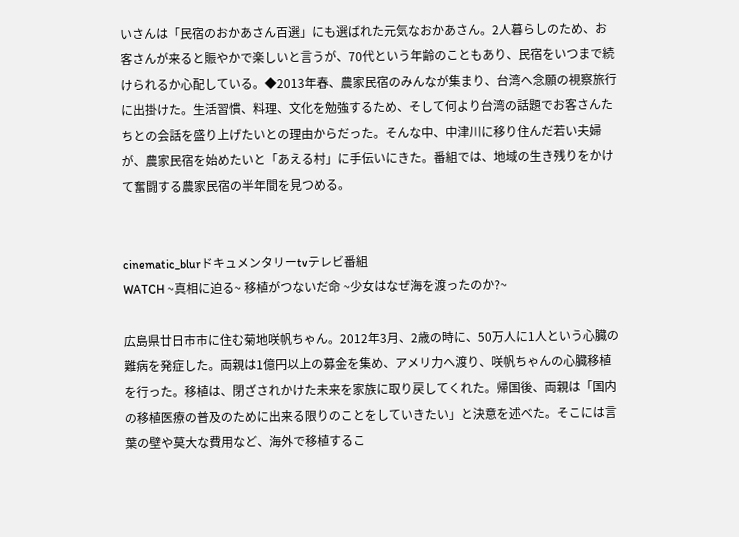いさんは「民宿のおかあさん百選」にも選ばれた元気なおかあさん。2人暮らしのため、お客さんが来ると賑やかで楽しいと言うが、70代という年齢のこともあり、民宿をいつまで続けられるか心配している。◆2013年春、農家民宿のみんなが集まり、台湾へ念願の視察旅行に出掛けた。生活習慣、料理、文化を勉強するため、そして何より台湾の話題でお客さんたちとの会話を盛り上げたいとの理由からだった。そんな中、中津川に移り住んだ若い夫婦が、農家民宿を始めたいと「あえる村」に手伝いにきた。番組では、地域の生き残りをかけて奮闘する農家民宿の半年間を見つめる。


cinematic_blurドキュメンタリーtvテレビ番組
WATCH ~真相に迫る~ 移植がつないだ命 ~少女はなぜ海を渡ったのか?~

広島県廿日市市に住む菊地咲帆ちゃん。2012年3月、2歳の時に、50万人に1人という心臓の難病を発症した。両親は1億円以上の募金を集め、アメリ力へ渡り、咲帆ちゃんの心臓移植を行った。移植は、閉ざされかけた未来を家族に取り戻してくれた。帰国後、両親は「国内の移植医療の普及のために出来る限りのことをしていきたい」と決意を述べた。そこには言葉の壁や莫大な費用など、海外で移植するこ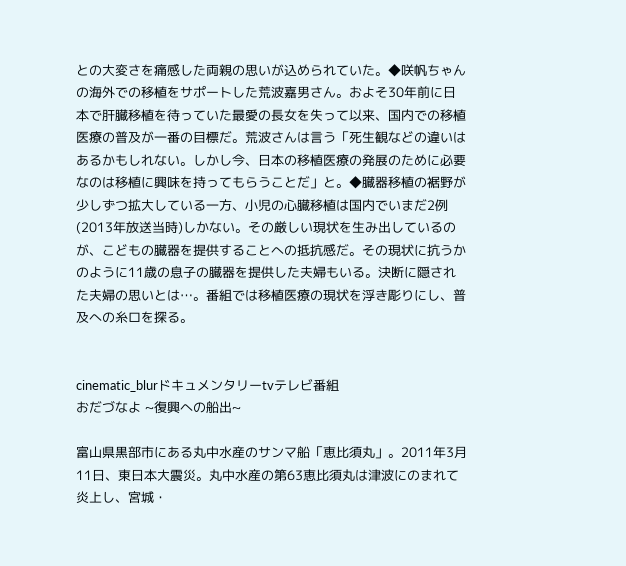との大変さを痛感した両親の思いが込められていた。◆咲帆ちゃんの海外での移植をサポートした荒波嘉男さん。およそ30年前に日本で肝臓移植を待っていた最愛の長女を失って以来、国内での移植医療の普及が一番の目標だ。荒波さんは言う「死生観などの違いはあるかもしれない。しかし今、日本の移植医療の発展のために必要なのは移植に興味を持ってもらうことだ」と。◆臓器移植の裾野が少しずつ拡大している一方、小児の心臓移植は国内でいまだ2例(2013年放送当時)しかない。その厳しい現状を生み出しているのが、こどもの臓器を提供することへの抵抗感だ。その現状に抗うかのように11歳の息子の臓器を提供した夫婦もいる。決断に隠された夫婦の思いとは…。番組では移植医療の現状を浮き彫りにし、普及への糸ロを探る。


cinematic_blurドキュメンタリーtvテレビ番組
おだづなよ ~復興への船出~

富山県黒部市にある丸中水産のサンマ船「恵比須丸」。2011年3月11日、東日本大震災。丸中水産の第63恵比須丸は津波にのまれて炎上し、宮城・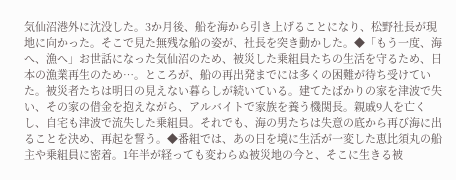気仙沼港外に沈没した。3か月後、船を海から引き上げることになり、松野社長が現地に向かった。そこで見た無残な船の姿が、社長を突き動かした。◆「もう一度、海へ、漁へ」お世話になった気仙沼のため、被災した乗組員たちの生活を守るため、日本の漁業再生のため…。ところが、船の再出発までには多くの困難が待ち受けていた。被災者たちは明日の見えない暮らしが続いている。建てたばかりの家を津波で失い、その家の借金を抱えながら、アルバイトで家族を養う機関長。親戚9人を亡くし、自宅も津波で流失した乗組員。それでも、海の男たちは失意の底から再び海に出ることを決め、再起を誓う。◆番組では、あの日を境に生活が一変した恵比須丸の船主や乗組員に密着。1年半が経っても変わらぬ被災地の今と、そこに生きる被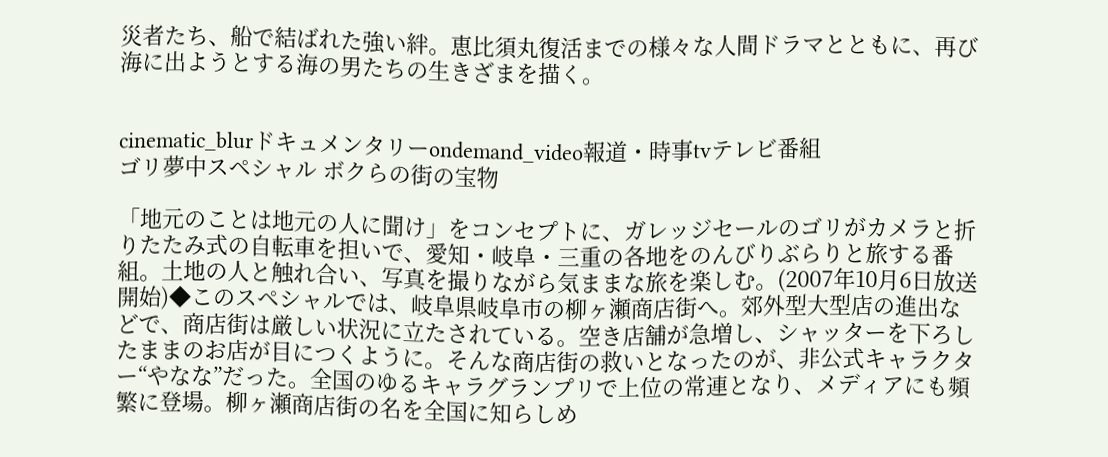災者たち、船で結ばれた強い絆。恵比須丸復活までの様々な人間ドラマとともに、再び海に出ようとする海の男たちの生きざまを描く。


cinematic_blurドキュメンタリーondemand_video報道・時事tvテレビ番組
ゴリ夢中スペシャル ボクらの街の宝物

「地元のことは地元の人に聞け」をコンセプトに、ガレッジセールのゴリがカメラと折りたたみ式の自転車を担いで、愛知・岐阜・三重の各地をのんびりぶらりと旅する番組。土地の人と触れ合い、写真を撮りながら気ままな旅を楽しむ。(2007年10月6日放送開始)◆このスペシャルでは、岐阜県岐阜市の柳ヶ瀬商店街へ。郊外型大型店の進出などで、商店街は厳しい状況に立たされている。空き店舗が急増し、シャッターを下ろしたままのお店が目につくように。そんな商店街の救いとなったのが、非公式キャラクター“やなな”だった。全国のゆるキャラグランプリで上位の常連となり、メディアにも頻繁に登場。柳ヶ瀬商店街の名を全国に知らしめ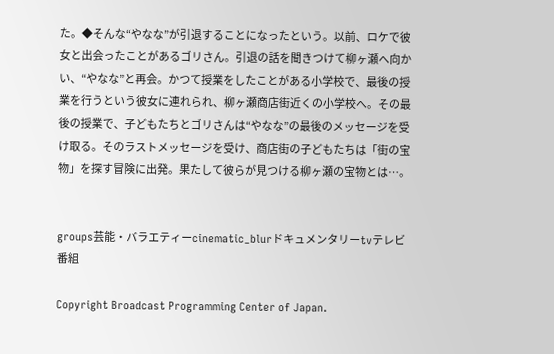た。◆そんな“やなな”が引退することになったという。以前、ロケで彼女と出会ったことがあるゴリさん。引退の話を聞きつけて柳ヶ瀬へ向かい、“やなな”と再会。かつて授業をしたことがある小学校で、最後の授業を行うという彼女に連れられ、柳ヶ瀬商店街近くの小学校へ。その最後の授業で、子どもたちとゴリさんは“やなな”の最後のメッセージを受け取る。そのラストメッセージを受け、商店街の子どもたちは「街の宝物」を探す冒険に出発。果たして彼らが見つける柳ヶ瀬の宝物とは…。


groups芸能・バラエティーcinematic_blurドキュメンタリーtvテレビ番組

Copyright Broadcast Programming Center of Japan.